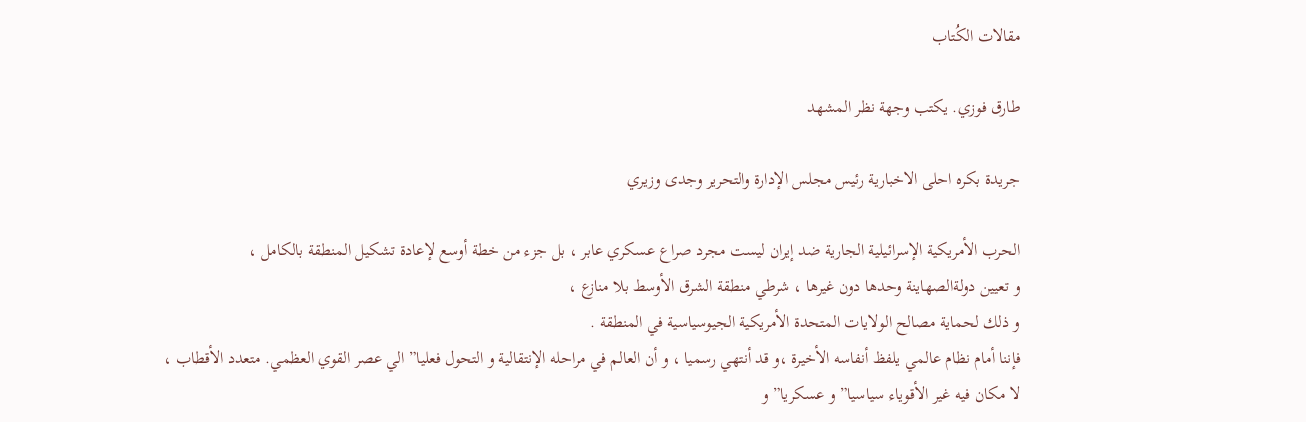مقالات الكُتاب

طارق فوزي. يكتب وجهة نظر المشهد

جريدة بكره احلى الاخبارية رئيس مجلس الإدارة والتحرير وجدى وزيري

الحرب الأمريكية الإسرائيلية الجارية ضد إيران ليست مجرد صراع عسكري عابر ، بل جزء من خطة أوسع لإعادة تشكيل المنطقة بالكامل ،
و تعيين دولةالصهاينة وحدها دون غيرها ، شرطي منطقة الشرق الأوسط بلا منازع ،
و ذلك لحماية مصالح الولايات المتحدة الأمريكية الجيوسياسية في المنطقة .
فإننا أمام نظام عالمي يلفظ أنفاسه الأخيرة ،و قد أنتهي رسميا ، و أن العالم في مراحله الإنتقالية و التحول فعليا” الي عصر القوي العظمي. متعدد الأقطاب ،
لا مكان فيه غير الأقوياء سياسيا” و عسكريا” و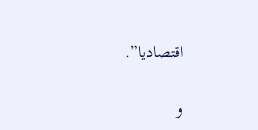اقتصاديا”.

و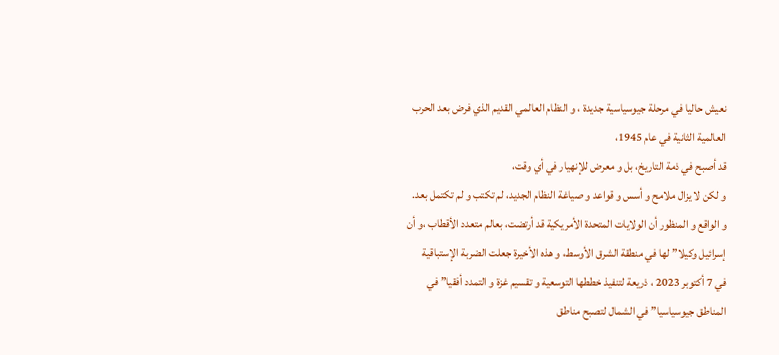نعيش حاليا في مرحلة جيوسياسية جديدة ، و النظام العالمي القديم الذي فرض بعد الحرب العالمية الثانية في عام 1945،
قد أصبح في ذمة التاريخ، بل و معرض للإنهيار في أي وقت،
و لكن لا يزال ملامح و أسس و قواعد و صياغة النظام الجديد، لم تكتب و لم تكتمل بعد.
و الواقع و المنظور أن الولايات المتحدة الأمريكية قد أرتضت، بعالم متعدد الأقطاب ،و أن إسرائيل وكيلا” لها في منطقة الشرق الأوسط، و هذه الأخيرة جعلت الضربة الإستباقية
في 7 أكتوبر 2023 ، ذريعة لتنفيذ خططها التوسعية و تقسيم غزة و التمدد أفقيا” في المناطق جيوسياسيا” في الشمال لتصبح مناطق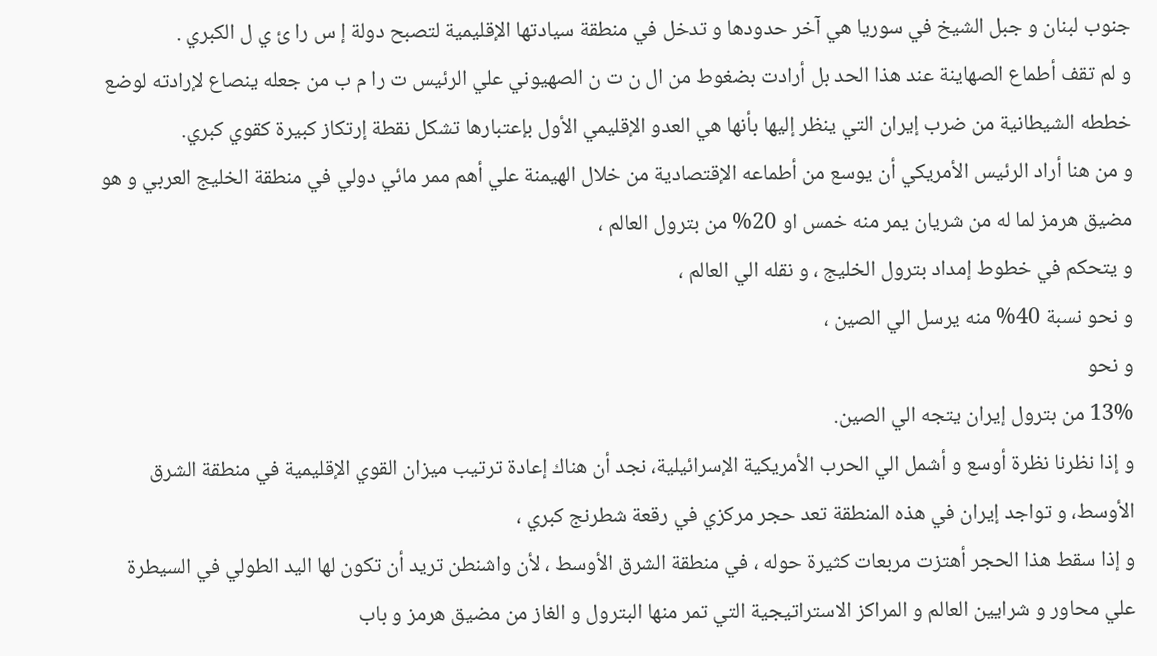جنوب لبنان و جبل الشيخ في سوريا هي آخر حدودها و تدخل في منطقة سيادتها الإقليمية لتصبح دولة إ س را ئ ي ل الكبري .
و لم تقف أطماع الصهاينة عند هذا الحد بل أرادت بضغوط من ال ن ت ن الصهيوني علي الرئيس ت را م ب من جعله ينصاع لإرادته لوضع خططه الشيطانية من ضرب إيران التي ينظر إليها بأنها هي العدو الإقليمي الأول بإعتبارها تشكل نقطة إرتكاز كبيرة كقوي كبري.
و من هنا أراد الرئيس الأمريكي أن يوسع من أطماعه الإقتصادية من خلال الهيمنة علي أهم ممر مائي دولي في منطقة الخليج العربي و هو مضيق هرمز لما له من شريان يمر منه خمس او 20% من بترول العالم ،
و يتحكم في خطوط إمداد بترول الخليج ، و نقله الي العالم ،
و نحو نسبة 40% منه يرسل الي الصين ،
و نحو
13% من بترول إيران يتجه الي الصين.
و إذا نظرنا نظرة أوسع و أشمل الي الحرب الأمريكية الإسرائيلية، نجد أن هناك إعادة ترتيب ميزان القوي الإقليمية في منطقة الشرق الأوسط، و تواجد إيران في هذه المنطقة تعد حجر مركزي في رقعة شطرنج كبري ،
و إذا سقط هذا الحجر أهتزت مربعات كثيرة حوله ، في منطقة الشرق الأوسط ، لأن واشنطن تريد أن تكون لها اليد الطولي في السيطرة علي محاور و شرايين العالم و المراكز الاستراتيجية التي تمر منها البترول و الغاز من مضيق هرمز و باب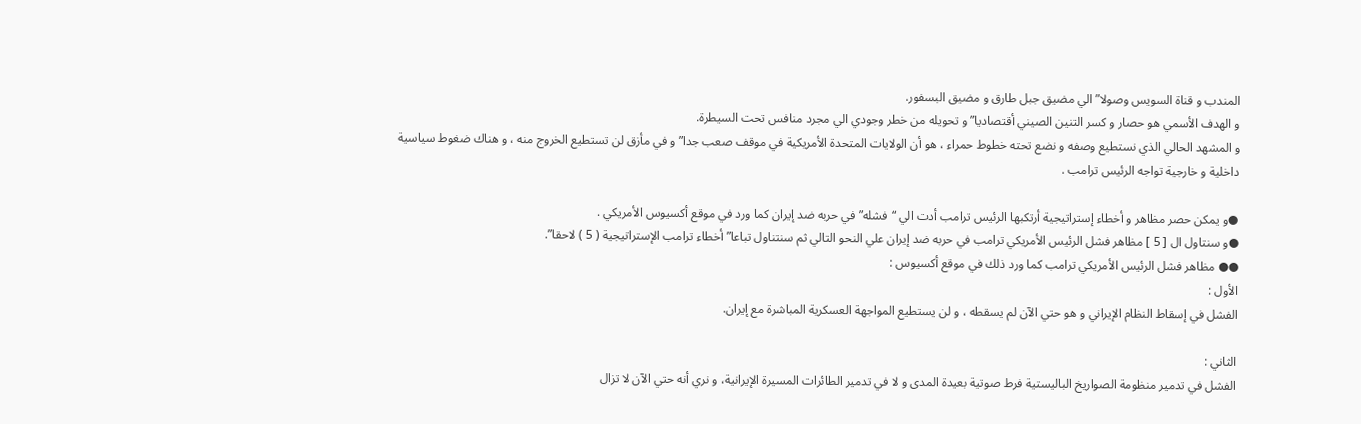المندب و قناة السويس وصولا” الي مضيق جبل طارق و مضيق البسفور.
و الهدف الأسمي هو حصار و كسر التنين الصيني أقتصاديا” و تحويله من خطر وجودي الي مجرد منافس تحت السيطرة.
و المشهد الحالي الذي نستطيع وصفه و نضع تحته خطوط حمراء ، هو أن الولايات المتحدة الأمريكية في موقف صعب جدا” و في مأزق لن تستطيع الخروج منه ، و هناك ضغوط سياسية داخلية و خارجية تواجه الرئيس ترامب .

●و يمكن حصر مظاهر و أخطاء إستراتيجية أرتكبها الرئيس ترامب أدت الي “فشله” في حربه ضد إيران كما ورد في موقع أكسيوس الأمريكي .
●و سنتاول ال [ 5 ] مظاهر فشل الرئيس الأمريكي ترامب في حربه ضد إيران علي النحو التالي ثم سنتناول تباعا” أخطاء ترامب الإستراتيجية ( 5 ) لاحقا”.
●● مظاهر فشل الرئيس الأمريكي ترامب كما ورد ذلك في موقع أكسيوس :
الأول :
الفشل في إسقاط النظام الإيراني و هو حتي الآن لم يسقطه ، و لن يستطيع المواجهة العسكرية المباشرة مع إيران.

الثاني :
الفشل في تدمير منظومة الصواريخ الباليستية فرط صوتية بعيدة المدى و لا في تدمير الطائرات المسيرة الإيرانية، و نري أنه حتي الآن لا تزال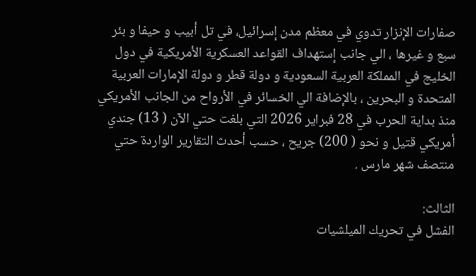صفارات الإنزار تدوي في معظم مدن إسرائيل، في تل أبيب و حيفا و بئر سبع و غيرها ، الي جانب إستهداف القواعد العسكرية الأمريكية في دول الخليج في المملكة العربية السعودية و دولة قطر و دولة الإمارات العربية المتحدة و البحرين ، بالإضافة الي الخسائر في الأرواح من الجانب الأمريكي منذ بداية الحرب في 28 فبراير 2026 التي بلغت حتي الآن ( 13) جندي أمريكي قتيل و نحو ( 200) جريح ، حسب أحدث التقارير الواردة حتي منتصف شهر مارس .

الثالث:
الفشل في تحريك الميلشيات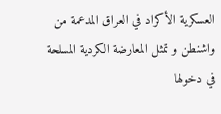العسكرية الأكراد في العراق المدعمة من واشنطن و تمثل المعارضة الكردية المسلحة في دخولها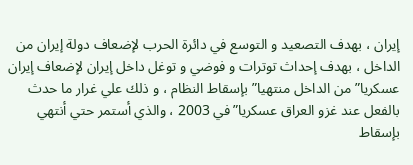إيران ، بهدف التصعيد و التوسع في دائرة الحرب لإضعاف دولة إيران من الداخل ، بهدف إحداث توترات و فوضي و توغل داخل إيران لإضعاف إيران عسكريا” من الداخل منتهيا” بإسقاط النظام ، و ذلك علي غرار ما حدث بالفعل عند غزو العراق عسكريا”في 2003 ، والذي أستمر حتي أنتهي بإسقاط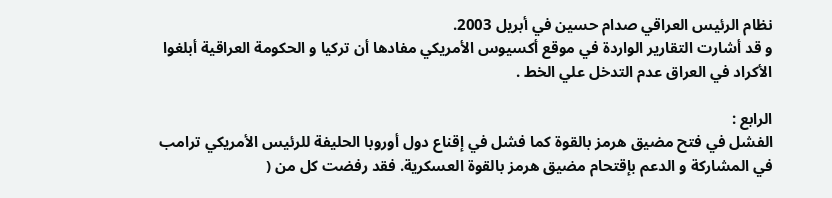نظام الرئيس العراقي صدام حسين في أبريل 2003.
و قد أشارت التقارير الواردة في موقع أكسيوس الأمريكي مفادها أن تركيا و الحكومة العراقية أبلغوا الأكراد في العراق عدم التدخل علي الخط .

الرابع :
الفشل في فتح مضيق هرمز بالقوة كما فشل في إقناع دول أوروبا الحليفة للرئيس الأمريكي ترامب في المشاركة و الدعم بإقتحام مضيق هرمز بالقوة العسكرية. فقد رفضت كل من (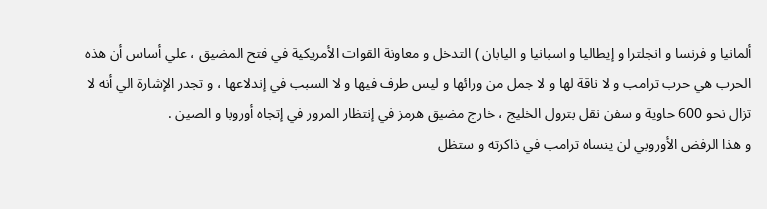ألمانيا و فرنسا و انجلترا و إيطاليا و اسبانيا و اليابان ) التدخل و معاونة القوات الأمريكية في فتح المضيق ، علي أساس أن هذه الحرب هي حرب ترامب و لا ناقة لها و لا جمل من ورائها و ليس طرف فيها و لا السبب في إندلاعها ، و تجدر الإشارة الي أنه لا تزال نحو 600 حاوية و سفن نقل بترول الخليج ، خارج مضيق هرمز في إنتظار المرور في إتجاه أوروبا و الصين .
و هذا الرفض الأوروبي لن ينساه ترامب في ذاكرته و ستظل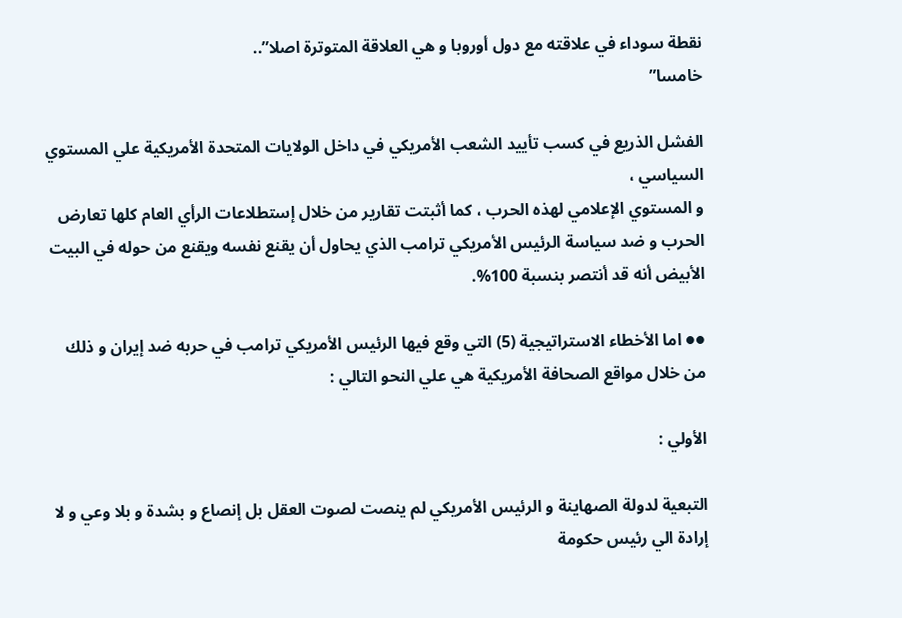نقطة سوداء في علاقته مع دول أوروبا و هي العلاقة المتوترة اصلا”..
خامسا”

الفشل الذريع في كسب تأييد الشعب الأمريكي في داخل الولايات المتحدة الأمريكية علي المستوي السياسي ،
و المستوي الإعلامي لهذه الحرب ، كما أثبتت تقارير من خلال إستطلاعات الرأي العام كلها تعارض الحرب و ضد سياسة الرئيس الأمريكي ترامب الذي يحاول أن يقنع نفسه ويقنع من حوله في البيت الأبيض أنه قد أنتصر بنسبة 100%.

●● اما الأخطاء الاستراتيجية (5) التي وقع فيها الرئيس الأمريكي ترامب في حربه ضد إيران و ذلك من خلال مواقع الصحافة الأمريكية هي علي النحو التالي :

الأولي :

التبعية لدولة الصهاينة و الرئيس الأمريكي لم ينصت لصوت العقل بل إنصاع و بشدة و بلا وعي و لا إرادة الي رئيس حكومة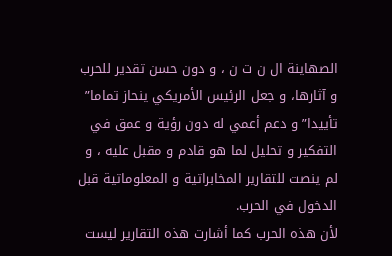الصهاينة ال ن ت ن ، و دون حسن تقدير للحرب و آثارها، و جعل الرئيس الأمريكي ينحاز تماما” تأييدا” و دعم أعمي له دون رؤية و عمق في التفكير و تحليل لما هو قادم و مقبل عليه ، و لم ينصت للتقارير المخابراتية و المعلوماتية قبل الدخول في الحرب.
لأن هذه الحرب كما أشارت هذه التقارير ليست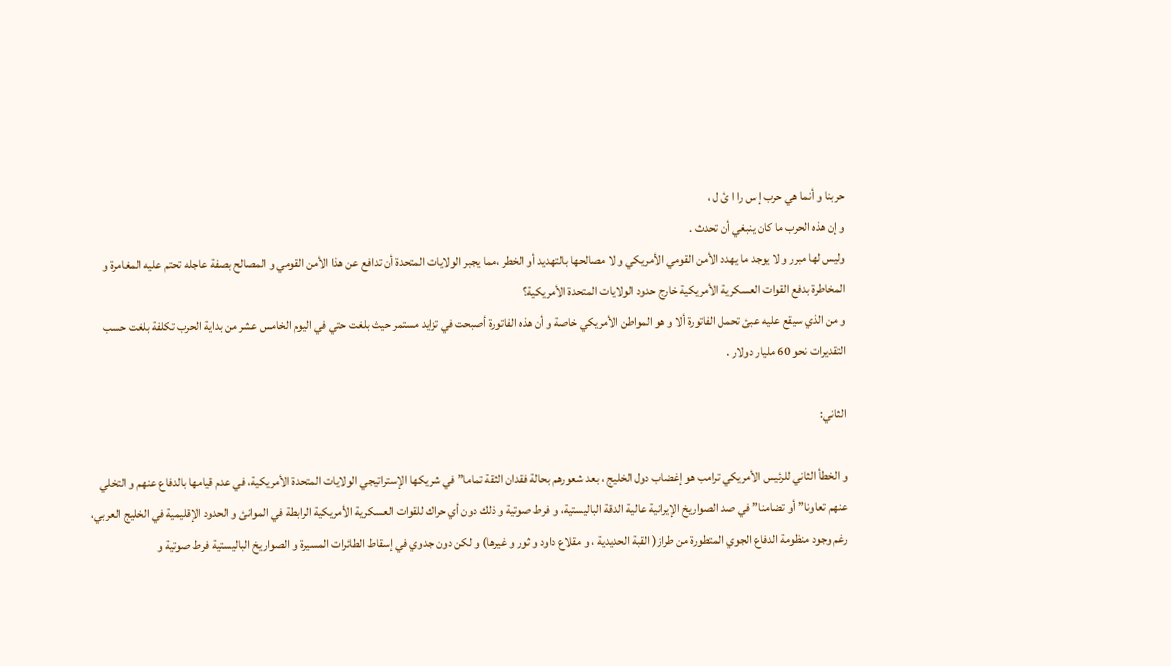حربنا و أنما هي حرب إ س را ا ئ ل ،
و إن هذه الحرب ما كان ينبغي أن تحدث .
وليس لها مبرر و لا يوجد ما يهدد الأمن القومي الأمريكي و لا مصالحها بالتهديد أو الخطر ،مما يجبر الولايات المتحدة أن تدافع عن هذا الأمن القومي و المصالح بصفة عاجله تحتم عليه المغامرة و المخاطرة بدفع القوات العسكرية الأمريكية خارج حدود الولايات المتحدة الأمريكية؟
و من الذي سيقع عليه عبئ تحمل الفاتورة ألا و هو المواطن الأمريكي خاصة و أن هذه الفاتورة أصبحت في تزايد مستمر حيث بلغت حتي في اليوم الخامس عشر من بداية الحرب تكلفة بلغت حسب التقديرات نحو 60 مليار دولار .

الثاني:

و الخطأ الثاني للرئيس الأمريكي ترامب هو إغضاب دول الخليج ، بعد شعورهم بحالة فقدان الثقة تماما” في شريكها الإستراتيجي الولايات المتحدة الأمريكية، في عدم قيامها بالدفاع عنهم و التخلي عنهم تعاونا” أو تضامنا” في صد الصواريخ الإيرانية عالية الدقة الباليستية، و فرط صوتية و ذلك دون أي حراك للقوات العسكرية الأمريكية الرابطة في الموانئ و الحدود الإقليمية في الخليج العربي، رغم وجود منظومة الدفاع الجوي المتطورة من طراز( القبة الحديدية ، و مقلاع داود و ثور و غيرها) و لكن دون جدوي في إسقاط الطائرات المسيرة و الصواريخ الباليستية فرط صوتية و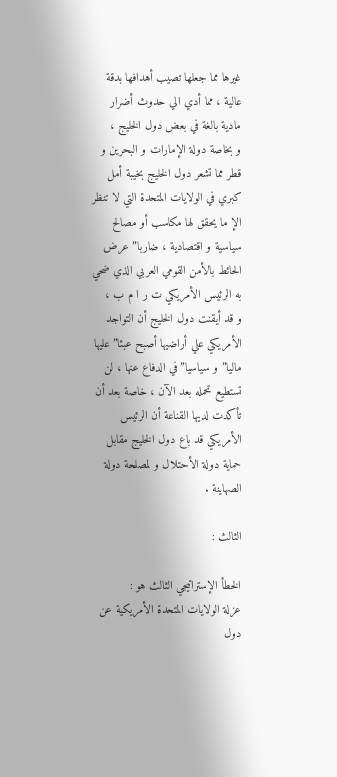غيرها مما جعلها تصيب أهدافها بدقة عالية ، مما أدي الي حدوث أضرار مادية بالغة في بعض دول الخليج ،
و بخاصة دولة الإمارات و البحرين و قطر مما تشعر دول الخليج بخيبة أمل كبري في الولايات المتحدة التي لا تنظر الإ ما يحقق لها مكاسب أو مصالح سياسية و اقتصادية ، ضاربا” عرض الحائط بالأمن القومي العربي الذي ضحي به الرئيس الأمريكي ت ر ا م ب ،
و قد أيقنت دول الخليج أن التواجد الأمريكي علي أراضيها أصبح عبئا” عليها ماليا” و سياسيا”في الدفاع عنها ، لن تستطيع تحمله بعد الآن ، خاصة بعد أن تأكدت لديها القناعة أن الرئيس الأمريكي قد باع دول الخليج مقابل حماية دولة الأحتلال و لمصلحة دولة الصهاينة .

الثالث :

الخطأ الإستراتيجي الثالث هو :
عزلة الولايات المتحدة الأمريكية عن دول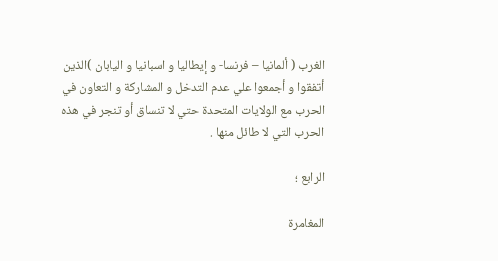الغرب ( ألمانيا – فرنسا- و إيطاليا و اسبانيا و اليابان )الذين أتفقوا و أجمعوا علي عدم التدخل و المشاركة و التعاون في الحرب مع الولايات المتحدة حتي لا تنساق أو تنجر في هذه الحرب التي لا طائل منها .

الرابع ؛

المغامرة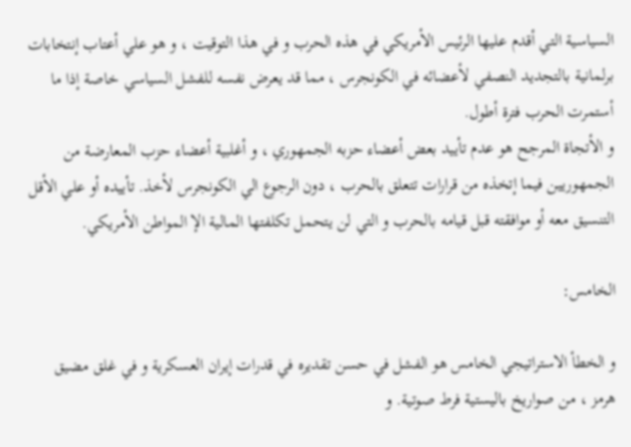السياسية التي أقدم عليها الرئيس الأمريكي في هذه الحرب و في هذا التوقيت ، و هو علي أعتاب إنتخابات برلمانية بالتجديد النصفي لأعضائه في الكونجرس ، مما قد يعرض نفسه للفشل السياسي خاصة إذا ما أستمرت الحرب فترة أطول.
و الأتجاة المرجح هو عدم تأييد بعض أعضاء حزبه الجمهوري ، و أغلبية أعضاء حزب المعارضة من الجمهوريين فيما إتخذه من قرارات تتعلق بالحرب ، دون الرجوع الي الكونجرس لأخذ. تأييده أو علي الأقل التنسيق معه أو موافقته قبل قيامه بالحرب و التي لن يتحمل تكلفتها المالية الإ المواطن الأمريكي.

الخامس:

و الخطأ الاستراتيجي الخامس هو الفشل في حسن تقديره في قدرات إيران العسكرية و في غلق مضيق هرمز ، من صواريخ باليستية فرط صوتية. و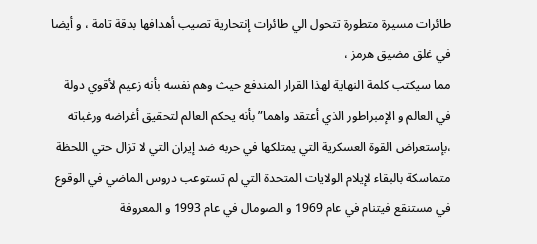طائرات مسيرة متطورة تتحول الي طائرات إنتحارية تصيب أهدافها بدقة تامة ، و أيضا في غلق مضيق هرمز ،
مما سيكتب كلمة النهاية لهذا القرار المندفع حيث وهم نفسه بأنه زعيم لأقوي دولة في العالم و الإمبراطور الذي أعتقد واهما” بأنه يحكم العالم لتحقيق أغراضه ورغباته ،بإستعراض القوة العسكرية التي يمتلكها في حربه ضد إيران التي لا تزال حتي اللحظة متماسكة بالبقاء لإيلام الولايات المتحدة التي لم تستوعب دروس الماضي في الوقوع في مستنقع فيتنام في عام 1969 و الصومال في عام 1993 و المعروفة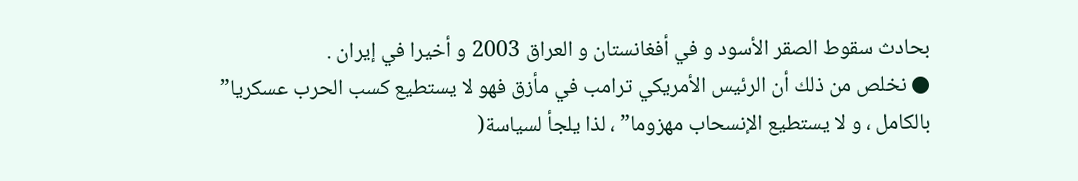بحادث سقوط الصقر الأسود و في أفغانستان و العراق 2003 و أخيرا في إيران .
● نخلص من ذلك أن الرئيس الأمريكي ترامب في مأزق فهو لا يستطيع كسب الحرب عسكريا” بالكامل ، و لا يستطيع الإنسحاب مهزوما” ، لذا يلجأ لسياسة(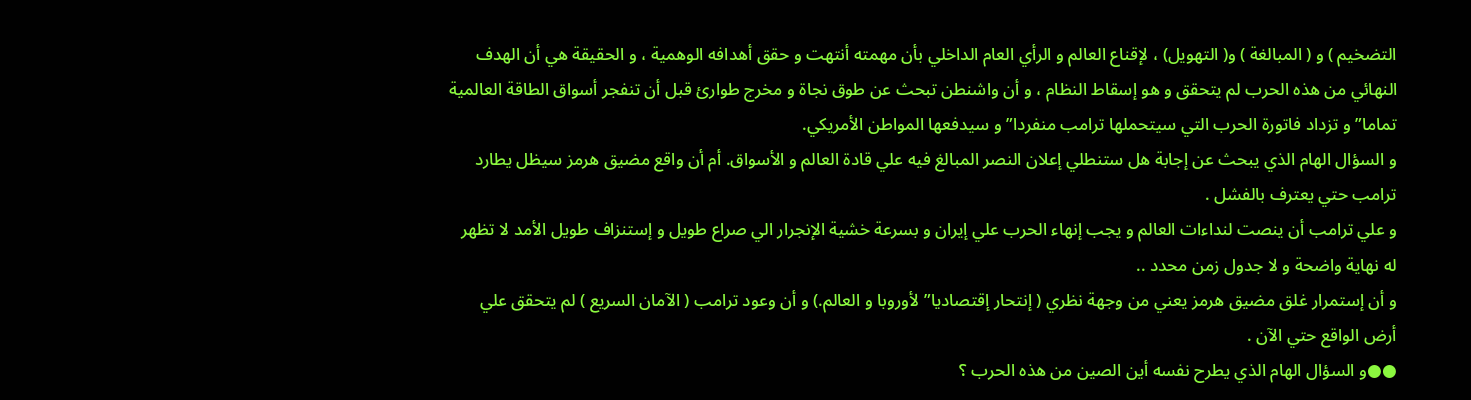التضخيم ) و ( المبالغة ) و( التهويل) ، لإقناع العالم و الرأي العام الداخلي بأن مهمته أنتهت و حقق أهدافه الوهمية ، و الحقيقة هي أن الهدف النهائي من هذه الحرب لم يتحقق و هو إسقاط النظام ، و أن واشنطن تبحث عن طوق نجاة و مخرج طوارئ قبل أن تنفجر أسواق الطاقة العالمية تماما” و تزداد فاتورة الحرب التي سيتحملها ترامب منفردا” و سيدفعها المواطن الأمريكي.
و السؤال الهام الذي يبحث عن إجابة هل ستنطلي إعلان النصر المبالغ فيه علي قادة العالم و الأسواق. أم أن واقع مضيق هرمز سيظل يطارد ترامب حتي يعترف بالفشل .
و علي ترامب أن ينصت لنداءات العالم و يجب إنهاء الحرب علي إيران و بسرعة خشية الإنجرار الي صراع طويل و إستنزاف طويل الأمد لا تظهر له نهاية واضحة و لا جدول زمن محدد ..
و أن إستمرار غلق مضيق هرمز يعني من وجهة نظري ( إنتحار إقتصاديا” لأوروبا و العالم.) و أن وعود ترامب ( الآمان السريع ) لم يتحقق علي أرض الواقع حتي الآن .
●●و السؤال الهام الذي يطرح نفسه أين الصين من هذه الحرب ؟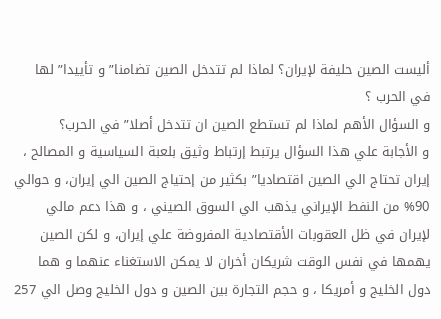أليست الصين حليفة لإيران؟ لماذا لم تتدخل الصين تضامنا” و تأييدا” لها في الحرب ؟
و السؤال الأهم لماذا لم تستطع الصين ان تتدخل أصلا” في الحرب؟
و الأجابة علي هذا السؤال يرتبط إرتباط وثيق بلعبة السياسية و المصالح ، إيران تحتاج الي الصين اقتصاديا” بكثير من إحتياج الصين الي إيران، و حوالي 90% من النفط الإيراني يذهب الي السوق الصيني ، و هذا دعم مالي لإيران في ظل العقوبات الأقتصادية المفروضة علي إيران، و لكن الصين يهمها في نفس الوقت شريكان أخران لا يمكن الاستغناء عنهما و هما دول الخليج و أمريكا ، و حجم التجارة بين الصين و دول الخليج وصل الي 257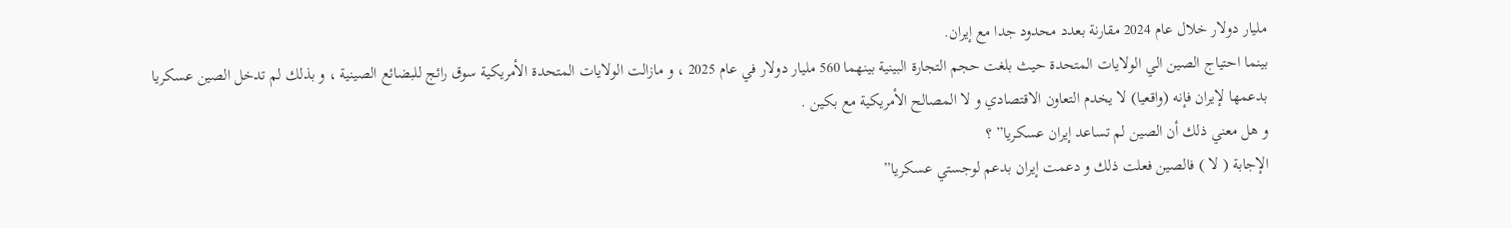مليار دولار خلال عام 2024 مقارنة بعدد محدود جدا مع إيران.
بينما احتياج الصين الي الولايات المتحدة حيث بلغت حجم التجارة البينية بينهما 560 مليار دولار في عام 2025 ، و مازالت الولايات المتحدة الأمريكية سوق رائج للبضائع الصينية ، و بذلك لم تدخل الصين عسكريا
بدعمها لإيران فإنه (واقعيا) لا يخدم التعاون الاقتصادي و لا المصالح الأمريكية مع بكين .
و هل معني ذلك أن الصين لم تساعد إيران عسكريا” ؟
الإجابة ( لا ) فالصين فعلت ذلك و دعمت إيران بدعم لوجستي عسكريا”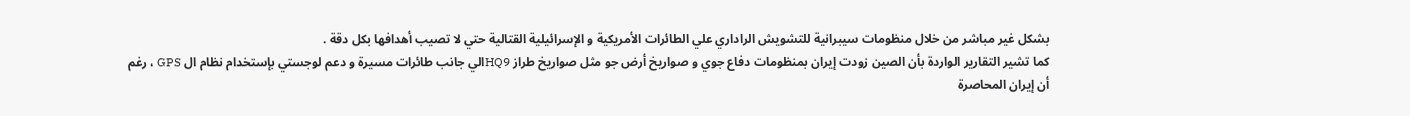بشكل غير مباشر من خلال منظومات سيبرانية للتشويش الراداري علي الطائرات الأمريكية و الإسرائيلية القتالية حتي لا تصيب أهدافها بكل دقة .
كما تشير التقارير الواردة بأن الصين زودت إيران بمنظومات دفاع جوي و صواريخ أرض جو مثل صواريخ طراز HQ9الي جانب طائرات مسيرة و دعم لوجستي بإستخدام نظام ال GPS ، رغم
أن إيران المحاصرة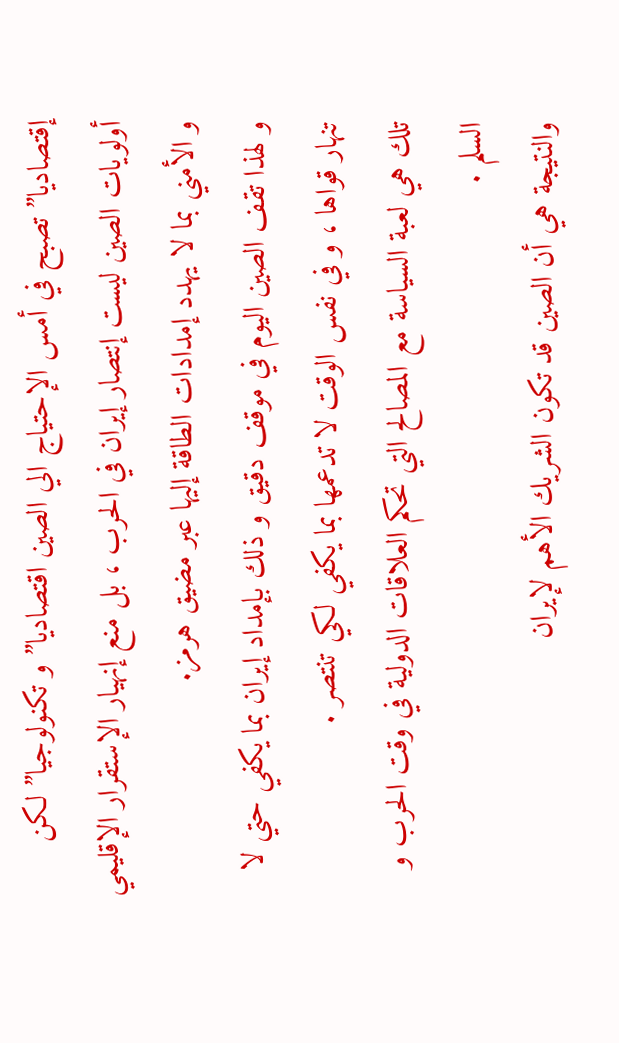إقتصاديا” تصبح في أمس الإحتياج الي الصين اقتصاديا” و تكنولوجيا” لكن أولويات الصين ليست إنتصار إيران في الحرب ، بل منع إنهيار الإستقرار الإقليمي و الأمني بما لا يهدد إمدادات الطاقة إليها عبر مضيق هرمز.
و لهذا تقف الصين اليوم في موقف دقيق و ذلك بإمداد إيران بما يكفي حتي لا تنهار قواها ، و في نفس الوقت لا تدعمها بما يكفي لكي تنتصر .
تلك هي لعبة السياسة مع المصالح التي تحكم العلاقات الدولية في وقت الحرب و السلم .
والنتيجة هي أن الصين قد تكون الشريك الأهم لإيران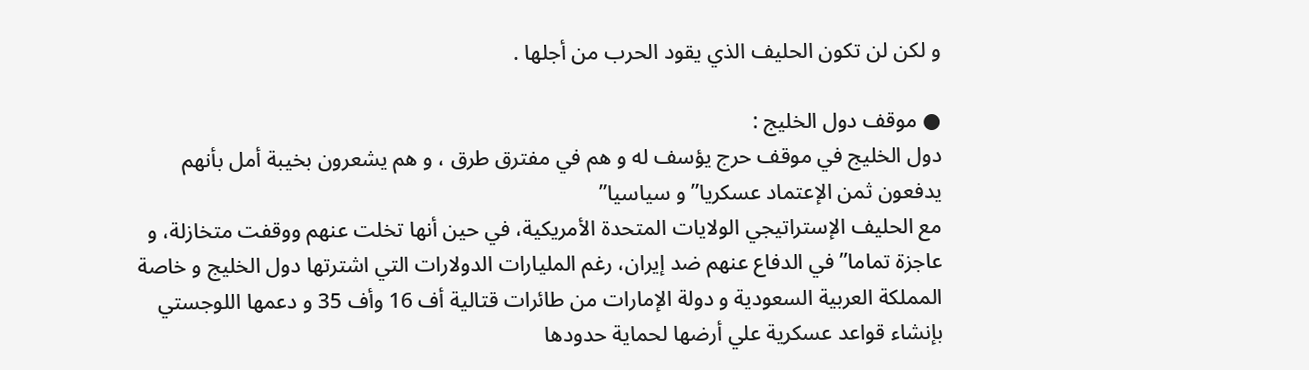و لكن لن تكون الحليف الذي يقود الحرب من أجلها .

● موقف دول الخليج :
دول الخليج في موقف حرج يؤسف له و هم في مفترق طرق ، و هم يشعرون بخيبة أمل بأنهم يدفعون ثمن الإعتماد عسكريا” و سياسيا”
مع الحليف الإستراتيجي الولايات المتحدة الأمريكية، في حين أنها تخلت عنهم ووقفت متخازلة، و عاجزة تماما” في الدفاع عنهم ضد إيران، رغم المليارات الدولارات التي اشترتها دول الخليج و خاصة المملكة العربية السعودية و دولة الإمارات من طائرات قتالية أف 16 وأف 35 و دعمها اللوجستي بإنشاء قواعد عسكرية علي أرضها لحماية حدودها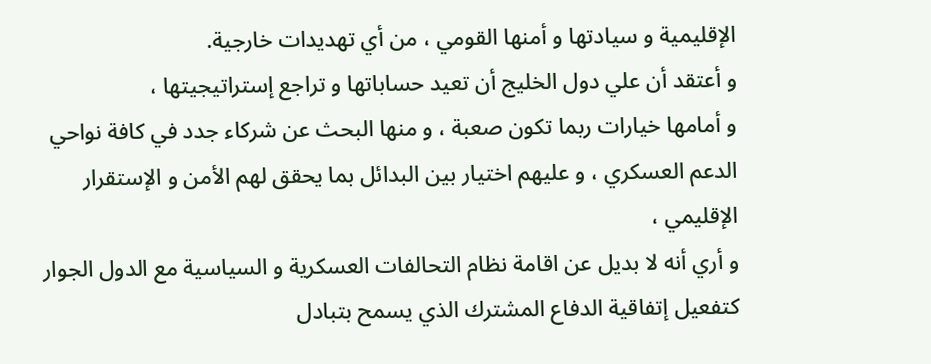الإقليمية و سيادتها و أمنها القومي ، من أي تهديدات خارجية.
و أعتقد أن علي دول الخليج أن تعيد حساباتها و تراجع إستراتيجيتها ،
و أمامها خيارات ربما تكون صعبة ، و منها البحث عن شركاء جدد في كافة نواحي الدعم العسكري ، و عليهم اختيار بين البدائل بما يحقق لهم الأمن و الإستقرار الإقليمي ،
و أري أنه لا بديل عن اقامة نظام التحالفات العسكرية و السياسية مع الدول الجوار كتفعيل إتفاقية الدفاع المشترك الذي يسمح بتبادل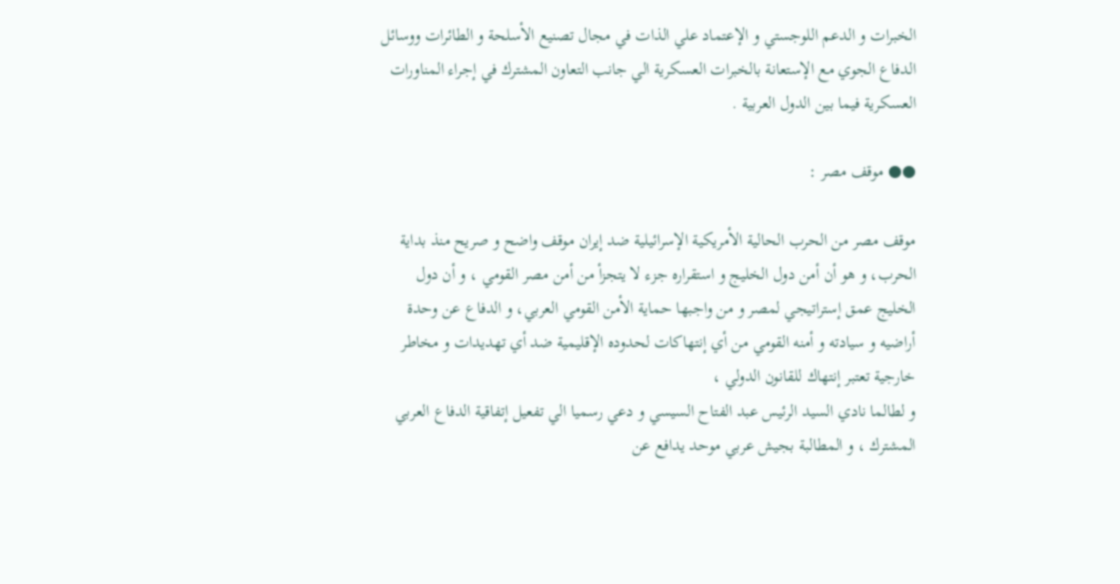الخبرات و الدعم اللوجستي و الإعتماد علي الذات في مجال تصنيع الأسلحة و الطائرات ووسائل الدفاع الجوي مع الإستعانة بالخبرات العسكرية الي جانب التعاون المشترك في إجراء المناورات العسكرية فيما بين الدول العربية .

●● موقف مصر :

موقف مصر من الحرب الحالية الأمريكية الإسرائيلية ضد إيران موقف واضح و صريح منذ بداية الحرب، و هو أن أمن دول الخليج و استقراره جزء لا يتجزأ من أمن مصر القومي ، و أن دول الخليج عمق إستراتيجي لمصر و من واجبها حماية الأمن القومي العربي، و الدفاع عن وحدة أراضيه و سيادته و أمنه القومي من أي إنتهاكات لحدوده الإقليمية ضد أي تهديدات و مخاطر خارجية تعتبر إنتهاك للقانون الدولي ،
و لطالما نادي السيد الرئيس عبد الفتاح السيسي و دعي رسميا الي تفعيل إتفاقية الدفاع العربي المشترك ، و المطالبة بجيش عربي موحد يدافع عن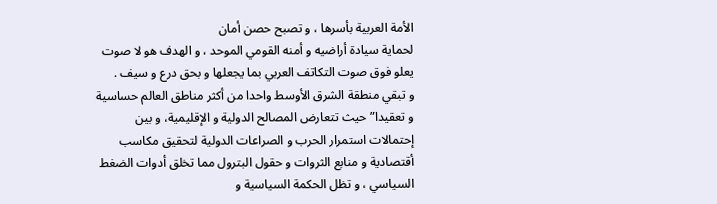الأمة العربية بأسرها ، و تصبح حصن أمان
لحماية سيادة أراضيه و أمنه القومي الموحد ، و الهدف هو لا صوت يعلو فوق صوت التكاتف العربي بما يجعلها و بحق درع و سيف .
و تبقي منطقة الشرق الأوسط واحدا من أكثر مناطق العالم حساسية و تعقيدا” حيث تتعارض المصالح الدولية و الإقليمية، و بين إحتمالات استمرار الحرب و الصراعات الدولية لتحقيق مكاسب أقتصادية و منابع الثروات و حقول البترول مما تخلق أدوات الضغط السياسي ، و تظل الحكمة السياسية و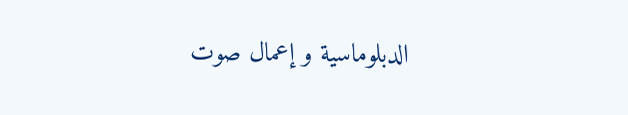الدبلوماسية و إعمال صوت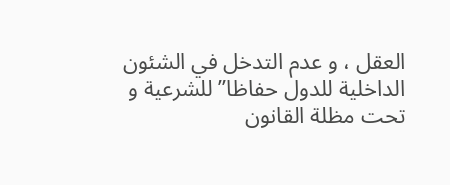العقل ، و عدم التدخل في الشئون الداخلية للدول حفاظا” للشرعية و تحت مظلة القانون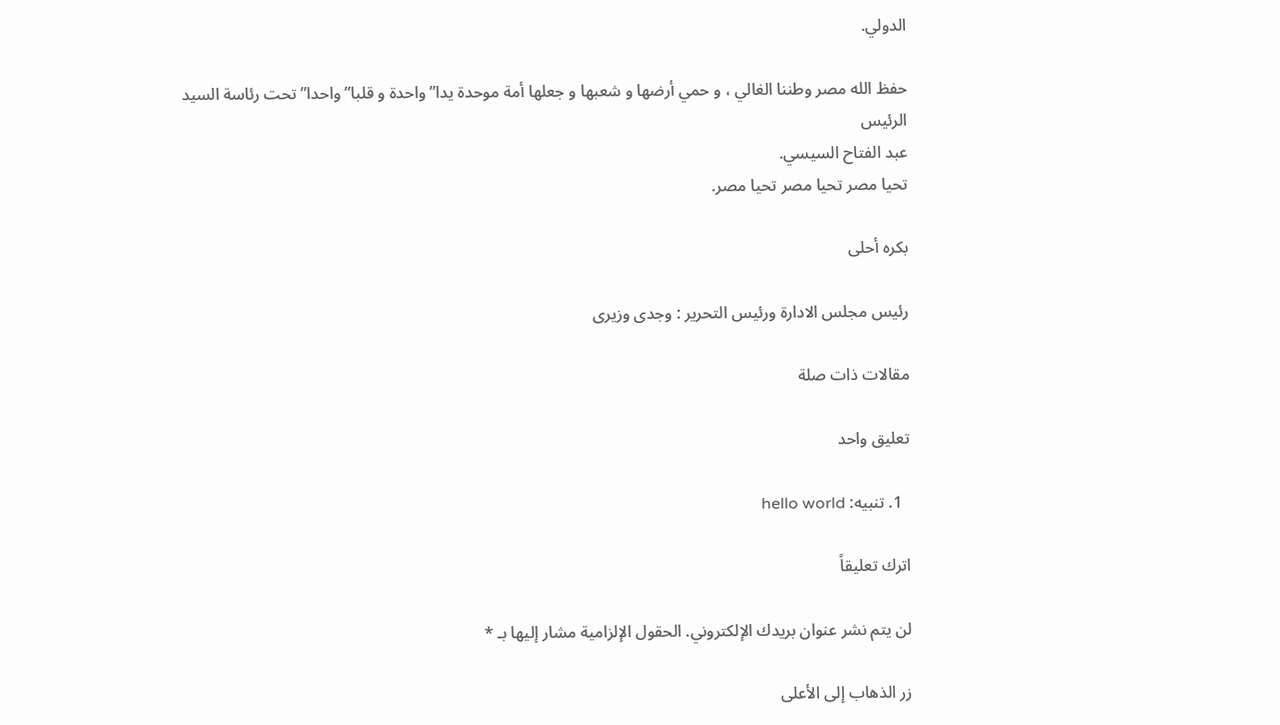الدولي.

حفظ الله مصر وطننا الغالي ، و حمي أرضها و شعبها و جعلها أمة موحدة يدا” واحدة و قلبا”واحدا” تحت رئاسة السيد الرئيس
عبد الفتاح السيسي.
تحيا مصر تحيا مصر تحيا مصر.

بكره أحلى

رئيس مجلس الادارة ورئيس التحرير : وجدى وزيرى

مقالات ذات صلة

تعليق واحد

  1. تنبيه: hello world

اترك تعليقاً

لن يتم نشر عنوان بريدك الإلكتروني. الحقول الإلزامية مشار إليها بـ *

زر الذهاب إلى الأعلى